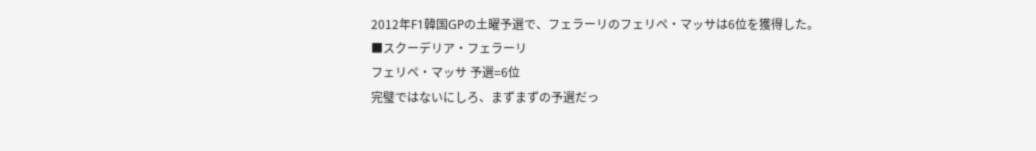2012年F1韓国GPの土曜予選で、フェラーリのフェリペ・マッサは6位を獲得した。
■スクーデリア・フェラーリ
フェリペ・マッサ 予選=6位
完璧ではないにしろ、まずまずの予選だっ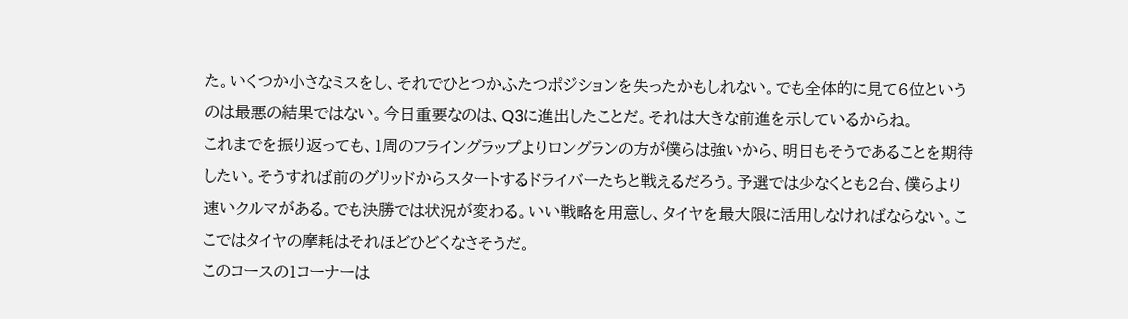た。いくつか小さなミスをし、それでひとつかふたつポジションを失ったかもしれない。でも全体的に見て6位というのは最悪の結果ではない。今日重要なのは、Q3に進出したことだ。それは大きな前進を示しているからね。
これまでを振り返っても、1周のフライングラップよりロングランの方が僕らは強いから、明日もそうであることを期待したい。そうすれば前のグリッドからスタートするドライバーたちと戦えるだろう。予選では少なくとも2台、僕らより速いクルマがある。でも決勝では状況が変わる。いい戦略を用意し、タイヤを最大限に活用しなければならない。ここではタイヤの摩耗はそれほどひどくなさそうだ。
このコースの1コーナーは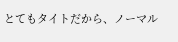とてもタイトだから、ノーマル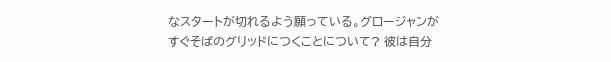なスタートが切れるよう願っている。グロージャンがすぐそばのグリッドにつくことについて? 彼は自分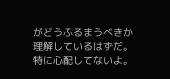がどうふるまうべきか理解しているはずだ。特に心配してないよ。